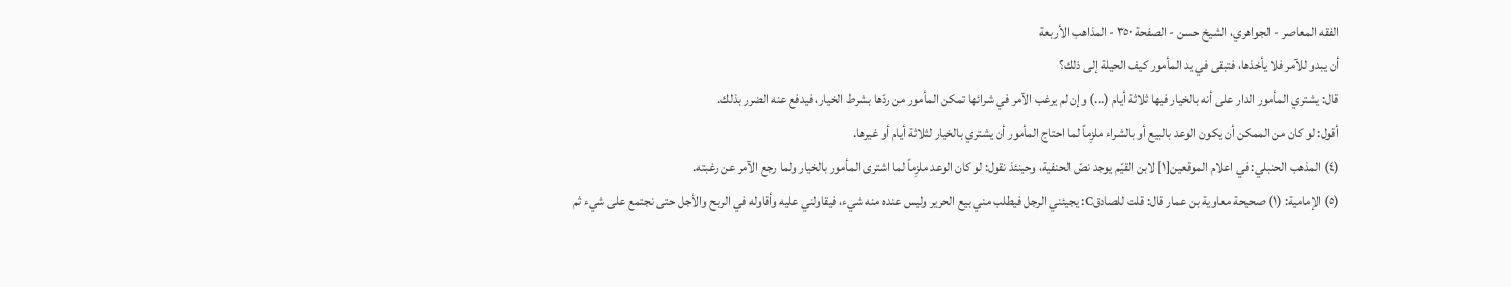الفقه المعاصر - الجواهري، الشيخ حسن - الصفحة ٣٥٠ - المذاهب الأربعة
أن يبدو للآمر فلا يأخذها، فتبقى في يد المأمور كيف الحيلة إلى ذلك؟
قال: يشتري المأمور الدار على أنه بالخيار فيها ثلاثة أيام (...) وإن لم يرغب الآمر في شرائها تمكن المأمور من ردّها بشرط الخيار، فيدفع عنه الضرر بذلك.
أقول: لو كان من الممكن أن يكون الوعد بالبيع أو بالشراء ملزِماً لما احتاج المأمور أن يشتري بالخيار لثلاثة أيام أو غيرها.
(٤) المذهب الحنبلي: في اعلام الموقعين[١] لابن القيّم يوجد نصّ الحنفية، وحينئذ نقول: لو كان الوعد ملزِماً لما اشترى المأمور بالخيار ولما رجع الآمر عن رغبته.
(٥) الإمامية: (١) صحيحة معاوية بن عمار قال: قلت للصادقC: يجيئني الرجل فيطلب مني بيع الحرير وليس عنده منه شيء، فيقاولني عليه وأقاوله في الربح والأجل حتى نجتمع على شيء ثم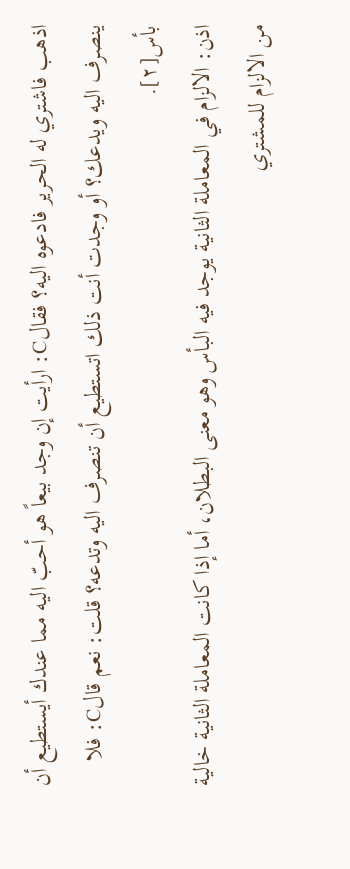اذهب فاشتري له الحرير فادعوه اليه؟ فقالC: ارأيت إن وجد بيعاً هو أحبّ اليه مما عندك أيستطيع أن ينصرف اليه ويدعك؟ أو وجدت أنت ذلك اتستطيع أن تنصرف اليه وتدعه؟ قلت: نعم قالC: فلا بأس[٢].
اذن: الالزام في المعاملة الثانية يوجد فيه البأس وهو معنى البطلان، أما إذا كانت المعاملة الثانية خالية من الالزام للمشتري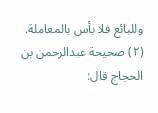وللبائع فلا بأس بالمعاملة.
(٢) صحيحة عبدالرحمن بن الحجاج قال: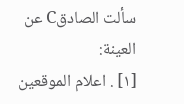سألت الصادقC عن العينة:
[١] . اعلام الموقعين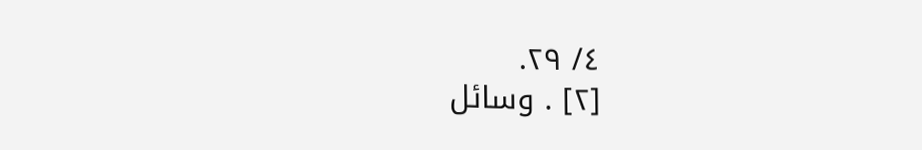٤/ ٢٩.
[٢] . وسائل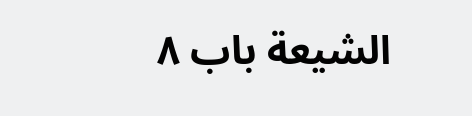الشيعة باب ٨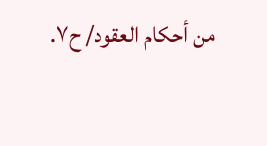من أحكام العقود/ ح٧.